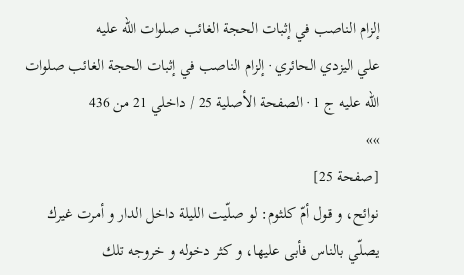إلزام الناصب في إثبات الحجة الغائب صلوات الله عليه
علي اليزدي الحائري · إلزام الناصب في إثبات الحجة الغائب صلوات الله عليه ج 1 · الصفحة الأصلية 25 / داخلي 21 من 436
»»
[صفحة 25]
نوائح، و قول أمّ كلثوم: لو صلّيت الليلة داخل الدار و أمرت غيرك يصلّي بالناس فأبى عليها، و كثر دخوله و خروجه تلك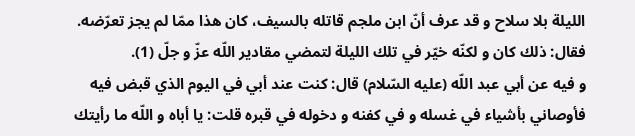الليلة بلا سلاح و قد عرف أنّ ابن ملجم قاتله بالسيف، كان هذا ممّا لم يجز تعرّضه. فقال: ذلك كان و لكنّه خيّر في تلك الليلة لتمضي مقادير اللّه عزّ و جلّ (1).
و فيه عن أبي عبد اللّه (عليه السّلام) قال: كنت عند أبي في اليوم الذي قبض فيه فأوصاني بأشياء في غسله و في كفنه و دخوله في قبره قلت: يا أباه و اللّه ما رأيتك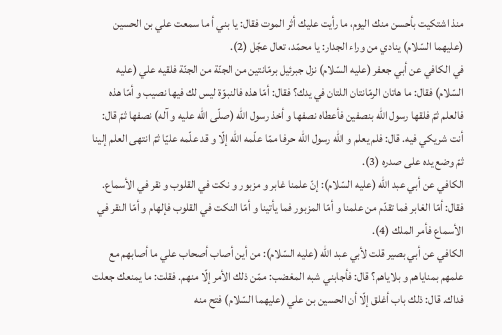منذ اشتكيت بأحسن منك اليوم، ما رأيت عليك أثر الموت فقال: يا بني أ ما سمعت علي بن الحسين (عليهما السّلام) ينادي من وراء الجدار: يا محمّد، تعال عجّل (2).
في الكافي عن أبي جعفر (عليه السّلام) نزل جبرئيل برمّانتين من الجنّة من الجنّة فلقيه علي (عليه السّلام) فقال: ما هاتان الرمّانتان اللتان في يدك؟ فقال: أمّا هذه فالنبوّة ليس لك فيها نصيب و أمّا هذه فالعلم ثمّ فلقها رسول اللّه بنصفين فأعطاه نصفها و أخذ رسول اللّه (صلّى اللّه عليه و آله) نصفها ثمّ قال: أنت شريكي فيه. قال: فلم يعلم و اللّه رسول اللّه حرفا ممّا علّمه اللّه إلّا و قد علّمه عليّا ثمّ انتهى العلم إلينا ثمّ وضع يده على صدره (3).
الكافي عن أبي عبد اللّه (عليه السّلام): إنّ علمنا غابر و مزبور و نكت في القلوب و نقر في الأسماع.
فقال: أمّا الغابر فما تقدّم من علمنا و أمّا المزبور فما يأتينا و أمّا النكت في القلوب فإلهام و أمّا النقر في الأسماع فأمر الملك (4).
الكافي عن أبي بصير قلت لأبي عبد اللّه (عليه السّلام): من أين أصاب أصحاب علي ما أصابهم مع علمهم بمناياهم و بلاياهم؟ قال: فأجابني شبه المغضب: ممّن ذلك الأمر إلّا منهم. فقلت: ما يمنعك جعلت فداك. قال: ذلك باب أغلق إلّا أن الحسين بن علي (عليهما السّلام) فتح منه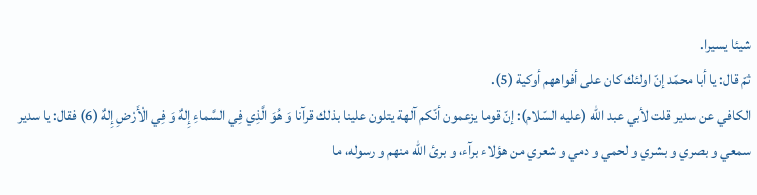شيئا يسيرا.
ثمّ قال: يا أبا محمّد إنّ اولئك كان على أفواههم أوكية (5).
الكافي عن سدير قلت لأبي عبد اللّه (عليه السّلام): إنّ قوما يزعمون أنّكم آلهة يتلون علينا بذلك قرآنا وَ هُوَ الَّذِي فِي السَّماءِ إِلهٌ وَ فِي الْأَرْضِ إِلهٌ (6) فقال: يا سدير سمعي و بصري و بشري و لحمي و دمي و شعري من هؤلاء برآء، و برئ اللّه منهم و رسوله، ما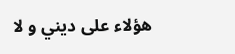هؤلاء على ديني و لا